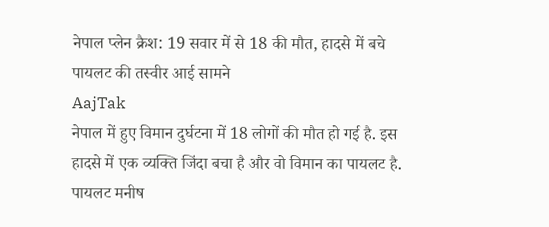नेपाल प्लेन क्रैश: 19 सवार में से 18 की मौत, हादसे में बचे पायलट की तस्वीर आई सामने
AajTak
नेपाल में हुए विमान दुर्घटना में 18 लोगों की मौत हो गई है. इस हादसे में एक व्यक्ति जिंदा बचा है और वो विमान का पायलट है. पायलट मनीष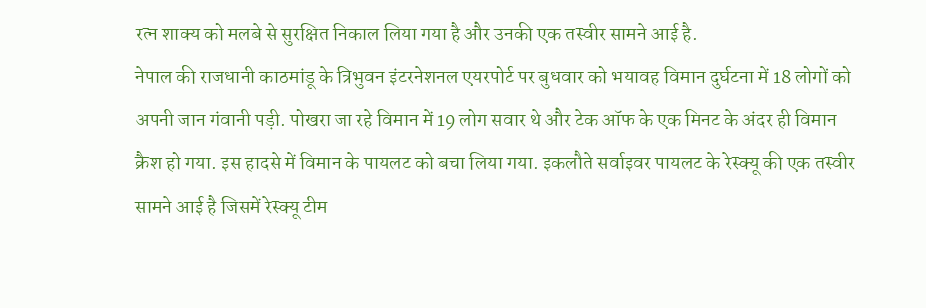रत्न शाक्य को मलबे से सुरक्षित निकाल लिया गया है और उनकी एक तस्वीर सामने आई है.
नेपाल की राजधानी काठमांडू के त्रिभुवन इंटरनेशनल एयरपोर्ट पर बुधवार को भयावह विमान दुर्घटना में 18 लोगों को अपनी जान गंवानी पड़ी. पोखरा जा रहे विमान में 19 लोग सवार थे और टेक ऑफ के एक मिनट के अंदर ही विमान क्रैश हो गया. इस हादसे में विमान के पायलट को बचा लिया गया. इकलौते सर्वाइवर पायलट के रेस्क्यू की एक तस्वीर सामने आई है जिसमें रेस्क्यू टीम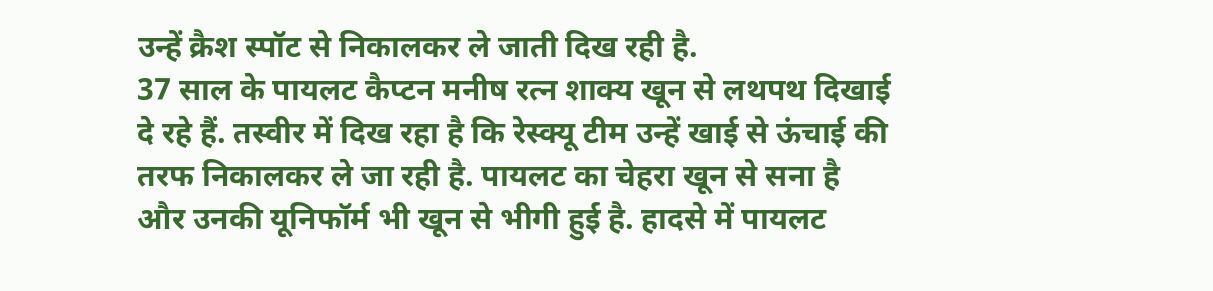उन्हें क्रैश स्पॉट से निकालकर ले जाती दिख रही है.
37 साल के पायलट कैप्टन मनीष रत्न शाक्य खून से लथपथ दिखाई दे रहे हैं. तस्वीर में दिख रहा है कि रेस्क्यू टीम उन्हें खाई से ऊंचाई की तरफ निकालकर ले जा रही है. पायलट का चेहरा खून से सना है और उनकी यूनिफॉर्म भी खून से भीगी हुई है. हादसे में पायलट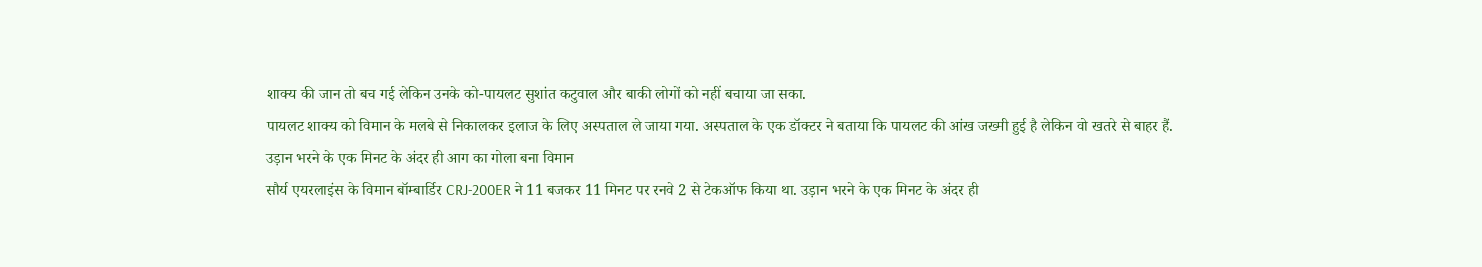शाक्य की जान तो बच गई लेकिन उनके को-पायलट सुशांत कटुवाल और बाकी लोगों को नहीं बचाया जा सका.
पायलट शाक्य को विमान के मलबे से निकालकर इलाज के लिए अस्पताल ले जाया गया. अस्पताल के एक डॉक्टर ने बताया कि पायलट की आंख जख्मी हुई है लेकिन वो खतरे से बाहर हैं.
उड़ान भरने के एक मिनट के अंदर ही आग का गोला बना विमान
सौर्य एयरलाइंस के विमान बॉम्बार्डिर CRJ-200ER ने 11 बजकर 11 मिनट पर रनवे 2 से टेकऑफ किया था. उड़ान भरने के एक मिनट के अंदर ही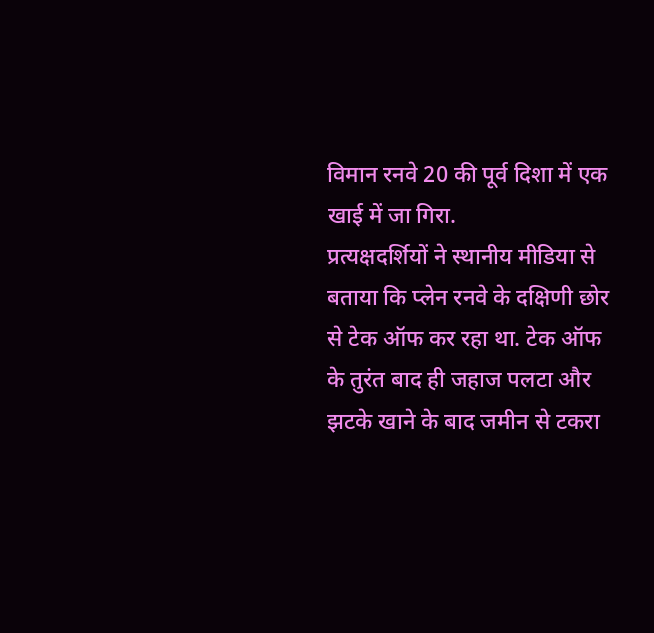विमान रनवे 20 की पूर्व दिशा में एक खाई में जा गिरा.
प्रत्यक्षदर्शियों ने स्थानीय मीडिया से बताया कि प्लेन रनवे के दक्षिणी छोर से टेक ऑफ कर रहा था. टेक ऑफ के तुरंत बाद ही जहाज पलटा और झटके खाने के बाद जमीन से टकरा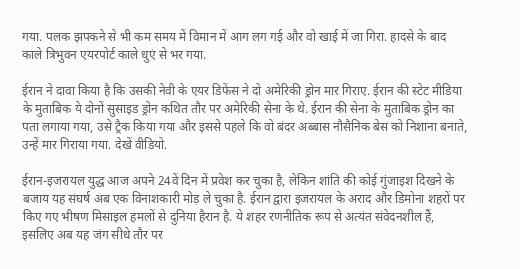गया. पलक झपकने से भी कम समय में विमान में आग लग गई और वो खाई में जा गिरा. हादसे के बाद काले त्रिभुवन एयरपोर्ट काले धुएं से भर गया.

ईरान ने दावा किया है कि उसकी नेवी के एयर डिफेंस ने दो अमेरिकी ड्रोन मार गिराए. ईरान की स्टेट मीडिया के मुताबिक ये दोनों सुसाइड ड्रोन कथित तौर पर अमेरिकी सेना के थे. ईरान की सेना के मुताबिक ड्रोन का पता लगाया गया, उसे ट्रैक किया गया और इससे पहले कि वो बंदर अब्बास नौसैनिक बेस को निशाना बनाते, उन्हें मार गिराया गया. देखें वीडियो.

ईरान-इजरायल युद्ध आज अपने 24वें दिन में प्रवेश कर चुका है, लेकिन शांति की कोई गुंजाइश दिखने के बजाय यह संघर्ष अब एक विनाशकारी मोड़ ले चुका है. ईरान द्वारा इजरायल के अराद और डिमोना शहरों पर किए गए भीषण मिसाइल हमलों से दुनिया हैरान है. ये शहर रणनीतिक रूप से अत्यंत संवेदनशील हैं, इसलिए अब यह जंग सीधे तौर पर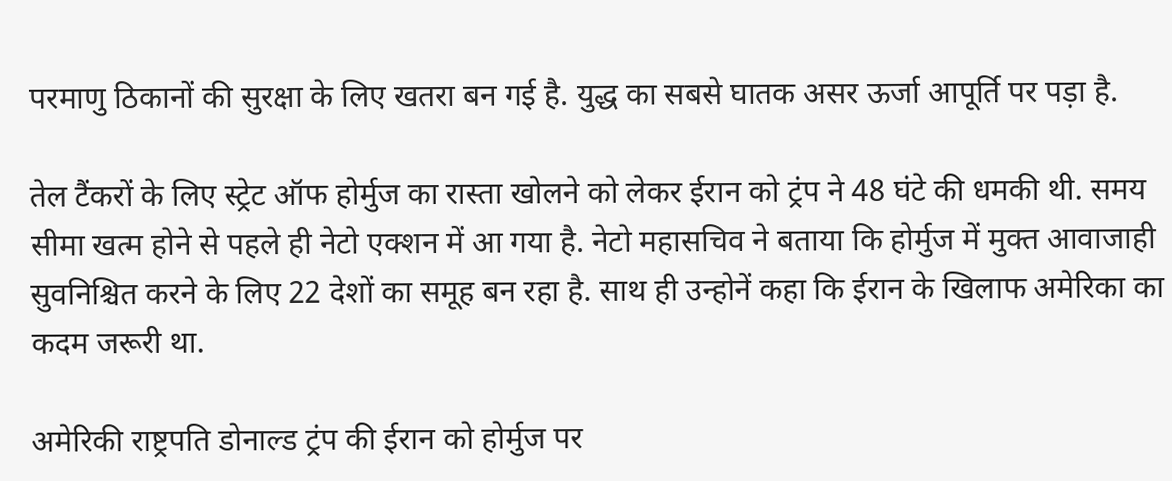परमाणु ठिकानों की सुरक्षा के लिए खतरा बन गई है. युद्ध का सबसे घातक असर ऊर्जा आपूर्ति पर पड़ा है.

तेल टैंकरों के लिए स्ट्रेट ऑफ होर्मुज का रास्ता खोलने को लेकर ईरान को ट्रंप ने 48 घंटे की धमकी थी. समय सीमा खत्म होने से पहले ही नेटो एक्शन में आ गया है. नेटो महासचिव ने बताया कि होर्मुज में मुक्त आवाजाही सुवनिश्चित करने के लिए 22 देशों का समूह बन रहा है. साथ ही उन्होनें कहा कि ईरान के खिलाफ अमेरिका का कदम जरूरी था.

अमेरिकी राष्ट्रपति डोनाल्ड ट्रंप की ईरान को होर्मुज पर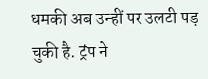धमकी अब उन्हीं पर उलटी पड़ चुकी है. ट्रंप ने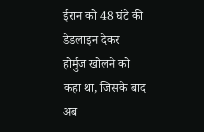ईरान को 48 घंटे की डेडलाइन देकर होर्मुज खोलने को कहा था, जिसके बाद अब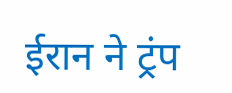ईरान ने ट्रंप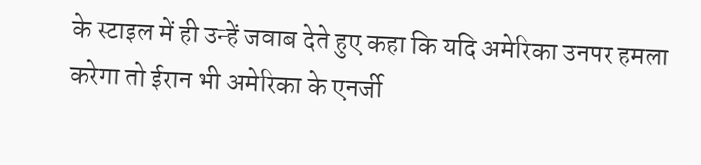के स्टाइल में ही उन्हें जवाब देते हुए कहा कि यदि अमेरिका उनपर हमला करेगा तो ईरान भी अमेरिका के एनर्जी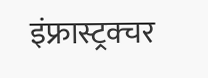इंफ्रास्ट्रक्चर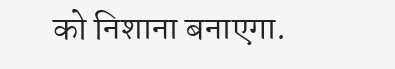को निशाना बनाएगा.